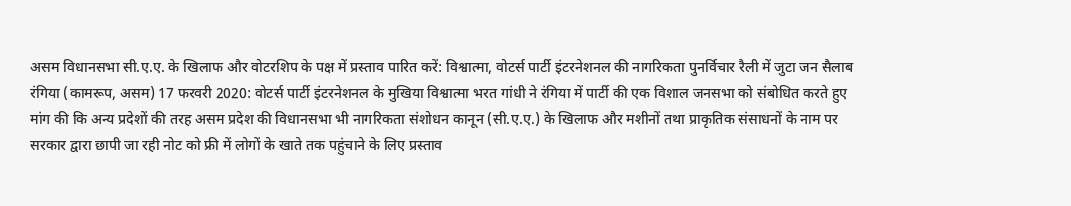असम विधानसभा सी.ए.ए. के खिलाफ और वोटरशिप के पक्ष में प्रस्ताव पारित करें: विश्वात्मा, वोटर्स पार्टी इंटरनेशनल की नागरिकता पुनर्विचार रैली में जुटा जन सैलाब
रंगिया (कामरूप, असम) 17 फरवरी 2020: वोटर्स पार्टी इंटरनेशनल के मुखिया विश्वात्मा भरत गांधी ने रंगिया में पार्टी की एक विशाल जनसभा को संबोधित करते हुए मांग की कि अन्य प्रदेशों की तरह असम प्रदेश की विधानसभा भी नागरिकता संशोधन कानून (सी.ए.ए.) के खिलाफ और मशीनों तथा प्राकृतिक संसाधनों के नाम पर सरकार द्वारा छापी जा रही नोट को फ्री में लोगों के खाते तक पहुंचाने के लिए प्रस्ताव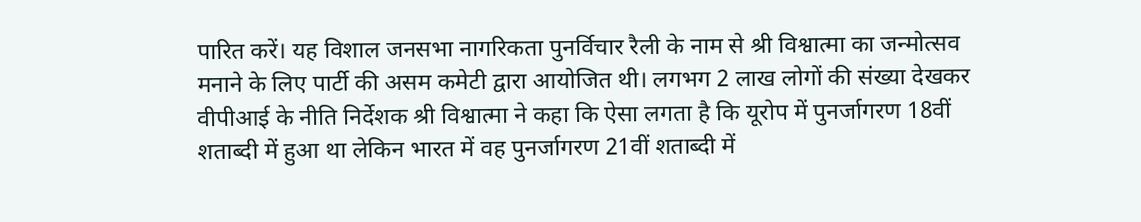पारित करें। यह विशाल जनसभा नागरिकता पुनर्विचार रैली के नाम से श्री विश्वात्मा का जन्मोत्सव मनाने के लिए पार्टी की असम कमेटी द्वारा आयोजित थी। लगभग 2 लाख लोगों की संख्या देखकर वीपीआई के नीति निर्देशक श्री विश्वात्मा ने कहा कि ऐसा लगता है कि यूरोप में पुनर्जागरण 18वीं शताब्दी में हुआ था लेकिन भारत में वह पुनर्जागरण 21वीं शताब्दी में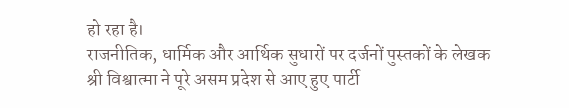हो रहा है।
राजनीतिक, धार्मिक और आर्थिक सुधारों पर दर्जनों पुस्तकों के लेखक श्री विश्वात्मा ने पूरे असम प्रदेश से आए हुए पार्टी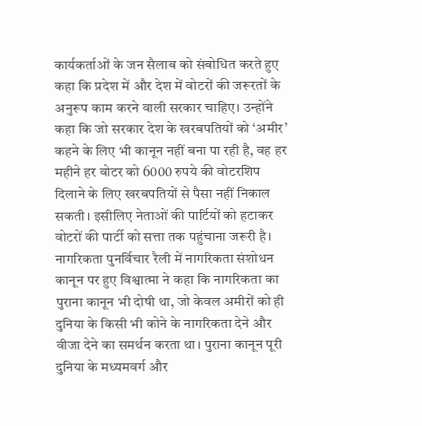कार्यकर्ताओं के जन सैलाब को संबोधित करते हुए कहा कि प्रदेश में और देश में वोटरों की जरूरतों के अनुरूप काम करने वाली सरकार चाहिए। उन्होंने कहा कि जो सरकार देश के खरबपतियों को ‘अमीर’ कहने के लिए भी कानून नहीं बना पा रही है, वह हर महीने हर वोटर को 6000 रुपये की वोटरशिप दिलाने के लिए खरबपतियों से पैसा नहीं निकाल सकती। इसीलिए नेताओं की पार्टियों को हटाकर वोटरों की पार्टी को सत्ता तक पहुंचाना जरूरी है।
नागरिकता पुनर्विचार रैली में नागरिकता संशोधन कानून पर हुए विश्वात्मा ने कहा कि नागरिकता का पुराना कानून भी दोषी था, जो केवल अमीरों को ही दुनिया के किसी भी कोने के नागरिकता देने और वीजा देने का समर्थन करता था। पुराना कानून पूरी दुनिया के मध्यमवर्ग और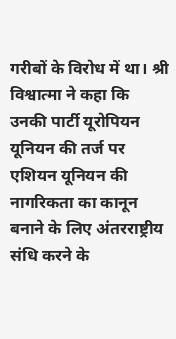गरीबों के विरोध में था। श्री विश्वात्मा ने कहा कि उनकी पार्टी यूरोपियन यूनियन की तर्ज पर एशियन यूनियन की नागरिकता का कानून बनाने के लिए अंतरराष्ट्रीय संधि करने के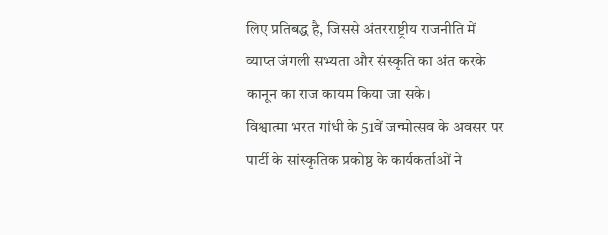लिए प्रतिबद्ध है, जिससे अंतरराष्ट्रीय राजनीति में व्याप्त जंगली सभ्यता और संस्कृति का अंत करके कानून का राज कायम किया जा सके।
विश्वात्मा भरत गांधी के 51वें जन्मोत्सव के अवसर पर पार्टी के सांस्कृतिक प्रकोष्ठ के कार्यकर्ताओं ने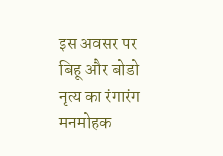इस अवसर पर बिहू और बोडो नृत्य का रंगारंग मनमोहक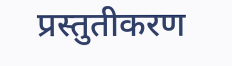प्रस्तुतीकरण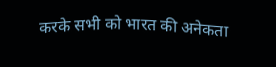करके सभी को भारत की अनेकता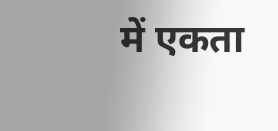में एकता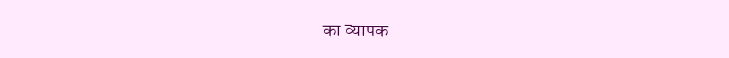का व्यापक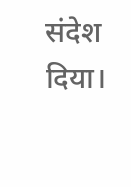संदेश दिया।